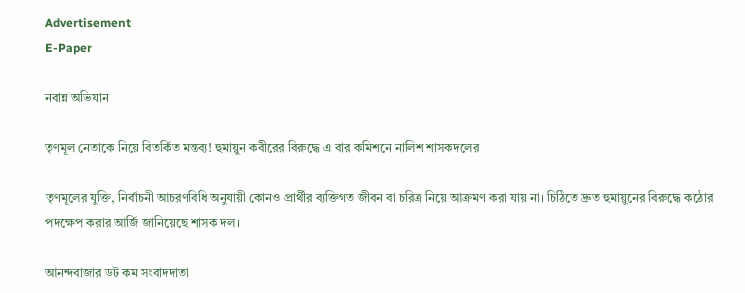Advertisement
E-Paper

নবান্ন অভিযান

তৃণমূল নেতাকে নিয়ে বিতর্কিত মন্তব্য! হুমায়ুন কবীরের বিরুদ্ধে এ বার কমিশনে নালিশ শাসকদলের

তৃণমূলের যুক্তি, নির্বাচনী আচরণবিধি অনুযায়ী কোনও প্রার্থীর ব্যক্তিগত জীবন বা চরিত্র নিয়ে আক্রমণ করা যায় না। চিঠিতে দ্রুত হুমায়ুনের বিরুদ্ধে কঠোর পদক্ষেপ করার আর্জি জানিয়েছে শাসক দল।

আনন্দবাজার ডট কম সংবাদদাতা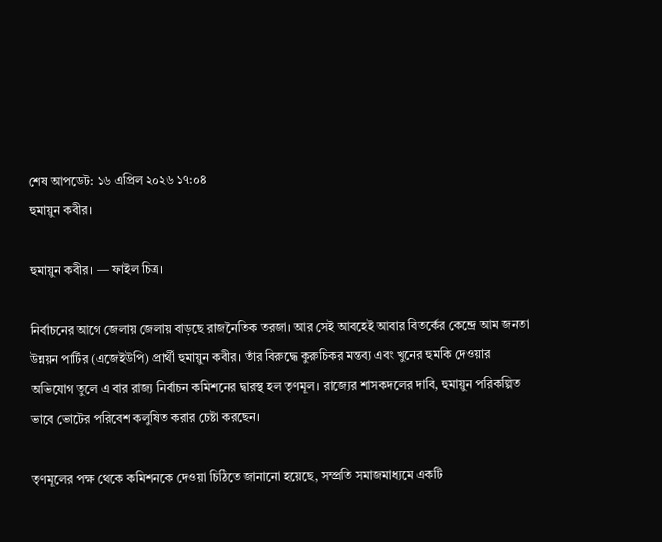শেষ আপডেট: ১৬ এপ্রিল ২০২৬ ১৭:০৪
হুমায়ুন কবীর।

হুমায়ুন কবীর। — ফাইল চিত্র।

নির্বাচনের আগে জেলায় জেলায় বাড়ছে রাজনৈতিক তরজা। আর সেই আবহেই আবার বিতর্কের কেন্দ্রে আম জনতা উন্নয়ন পার্টির (এজেইউপি) প্রার্থী হুমায়ুন কবীর। তাঁর বিরুদ্ধে কুরুচিকর মন্তব্য এবং খুনের হুমকি দেওয়ার অভিযোগ তুলে এ বার রাজ্য নির্বাচন কমিশনের দ্বারস্থ হল তৃণমূল। রাজ্যের শাসকদলের দাবি, হুমায়ুন পরিকল্পিত ভাবে ভোটের পরিবেশ কলুষিত করার চেষ্টা করছেন।

তৃণমূলের পক্ষ থেকে কমিশনকে দেওয়া চিঠিতে জানানো হয়েছে, সম্প্রতি সমাজমাধ্যমে একটি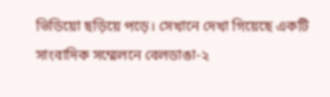ভিডিয়ো ছড়িয়ে পড়ে। সেখানে দেখা গিয়েছে একটি সাংবাদিক সম্মেলনে বেলডাঙা-২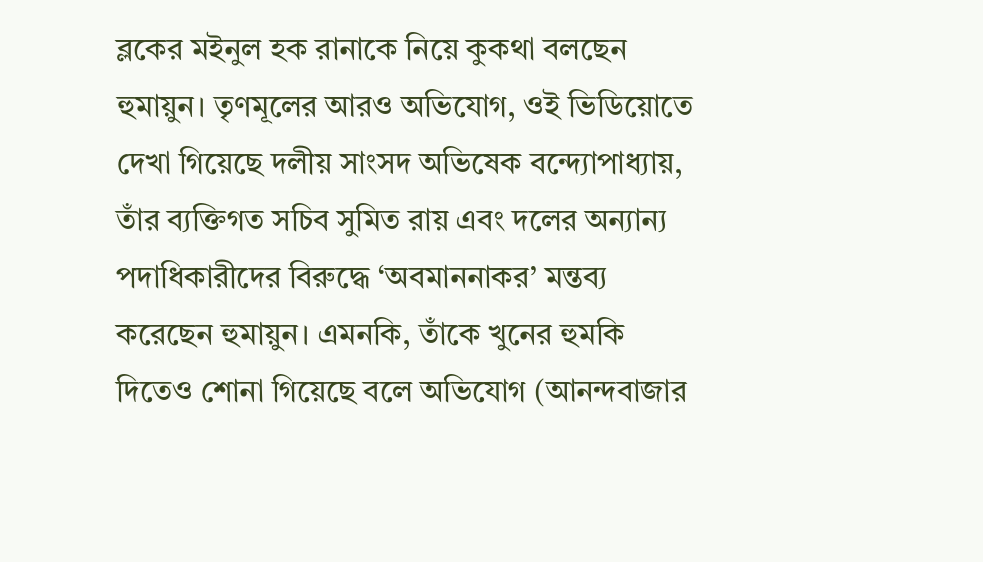ব্লকের মইনুল হক রানাকে নিয়ে কুকথা বলছেন হুমায়ুন। তৃণমূলের আরও অভিযোগ, ওই ভিডিয়োতে দেখা গিয়েছে দলীয় সাংসদ অভিষেক বন্দ্যোপাধ্যায়, তাঁর ব্যক্তিগত সচিব সুমিত রায় এবং দলের অন্যান্য পদাধিকারীদের বিরুদ্ধে ‘অবমাননাকর’ মন্তব্য করেছেন হুমায়ুন। এমনকি, তাঁকে খুনের হুমকি দিতেও শোনা গিয়েছে বলে অভিযোগ (আনন্দবাজার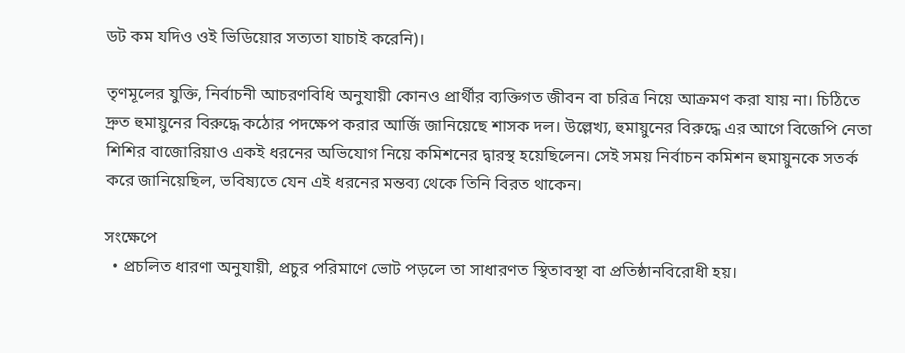ডট কম যদিও ওই ভিডিয়োর সত্যতা যাচাই করেনি)।

তৃণমূলের যুক্তি, নির্বাচনী আচরণবিধি অনুযায়ী কোনও প্রার্থীর ব্যক্তিগত জীবন বা চরিত্র নিয়ে আক্রমণ করা যায় না। চিঠিতে দ্রুত হুমায়ুনের বিরুদ্ধে কঠোর পদক্ষেপ করার আর্জি জানিয়েছে শাসক দল। উল্লেখ্য, হুমায়ুনের বিরুদ্ধে এর আগে বিজেপি নেতা শিশির বাজোরিয়াও একই ধরনের অভিযোগ নিয়ে কমিশনের দ্বারস্থ হয়েছিলেন। সেই সময় নির্বাচন কমিশন হুমায়ুনকে সতর্ক করে জানিয়েছিল, ভবিষ্যতে যেন এই ধরনের মন্তব্য থেকে তিনি বিরত থাকেন।

সংক্ষেপে
  • প্রচলিত ধারণা অনুযায়ী, প্রচুর পরিমাণে ভোট পড়লে তা সাধারণত স্থিতাবস্থা বা প্রতিষ্ঠানবিরোধী হয়।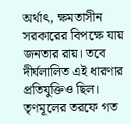অর্থাৎ, ক্ষমতাসীন সরকারের বিপক্ষে যায় জনতার রায়। তবে দীর্ঘলালিত এই ধারণার প্রতিযুক্তিও ছিল। তৃণমূলের তরফে গত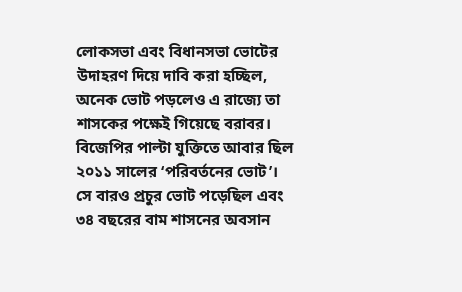লোকসভা এবং বিধানসভা ভোটের উদাহরণ দিয়ে দাবি করা হচ্ছিল, অনেক ভোট পড়লেও এ রাজ্যে তা শাসকের পক্ষেই গিয়েছে বরাবর। বিজেপির পাল্টা যুক্তিতে আবার ছিল ২০১১ সালের ‘পরিবর্তনের ভোট’। সে বারও প্রচুর ভোট পড়েছিল এবং ৩৪ বছরের বাম শাসনের অবসান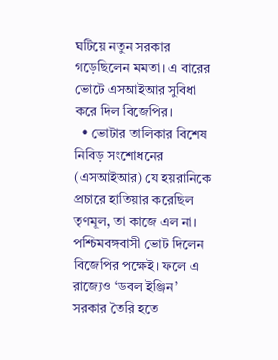ঘটিয়ে নতুন সরকার গড়েছিলেন মমতা। এ বারের ভোটে এসআইআর সুবিধা করে দিল বিজেপির।
  • ভোটার তালিকার বিশেষ নিবিড় সংশোধনের (এসআইআর) যে হয়রানিকে প্রচারে হাতিয়ার করেছিল তৃণমূল, তা কাজে এল না। পশ্চিমবঙ্গবাসী ভোট দিলেন বিজেপির পক্ষেই। ফলে এ রাজ্যেও ‘ডবল ইঞ্জিন’ সরকার তৈরি হতে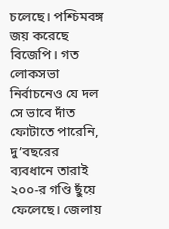চলেছে। পশ্চিমবঙ্গ জয় করেছে বিজেপি। গত লোকসভা নির্বাচনেও যে দল সে ভাবে দাঁত ফোটাতে পারেনি, দু’বছরের ব্যবধানে তারাই ২০০-র গণ্ডি ছুঁয়ে ফেলেছে। জেলায়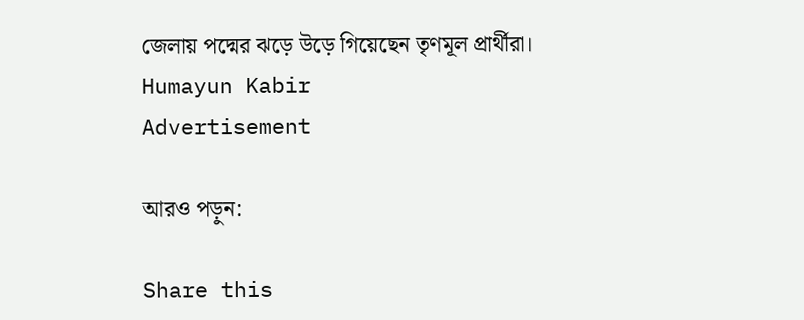জেলায় পদ্মের ঝড়ে উড়ে গিয়েছেন তৃণমূল প্রার্থীরা।
Humayun Kabir
Advertisement

আরও পড়ুন:

Share this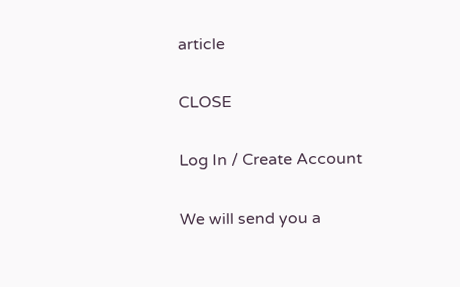article

CLOSE

Log In / Create Account

We will send you a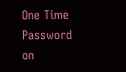One Time Password on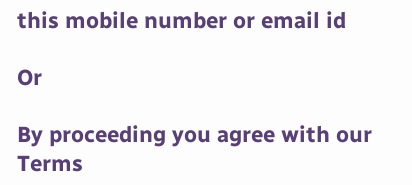this mobile number or email id

Or

By proceeding you agree with our Terms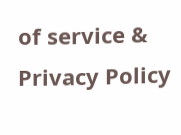of service & Privacy Policy